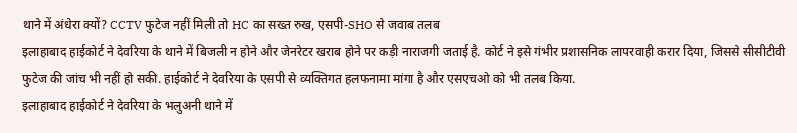थाने में अंधेरा क्यों? CCTV फुटेज नहीं मिली तो HC का सख्त रुख, एसपी-SHO से जवाब तलब
इलाहाबाद हाईकोर्ट ने देवरिया के थाने में बिजली न होने और जेनरेटर खराब होने पर कड़ी नाराजगी जताई है. कोर्ट ने इसे गंभीर प्रशासनिक लापरवाही करार दिया, जिससे सीसीटीवी फुटेज की जांच भी नहीं हो सकी. हाईकोर्ट ने देवरिया के एसपी से व्यक्तिगत हलफनामा मांगा है और एसएचओ को भी तलब किया.
इलाहाबाद हाईकोर्ट ने देवरिया के भलुअनी थाने में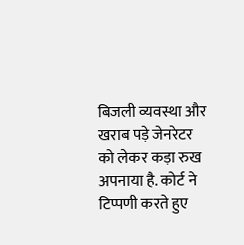बिजली व्यवस्था और खराब पड़े जेनरेटर को लेकर कड़ा रुख अपनाया है. कोर्ट ने टिप्पणी करते हुए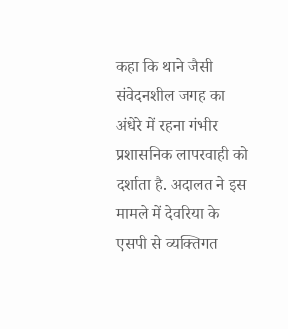कहा कि थाने जैसी संवेदनशील जगह का अंधेरे में रहना गंभीर प्रशासनिक लापरवाही को दर्शाता है. अदालत ने इस मामले में देवरिया के एसपी से व्यक्तिगत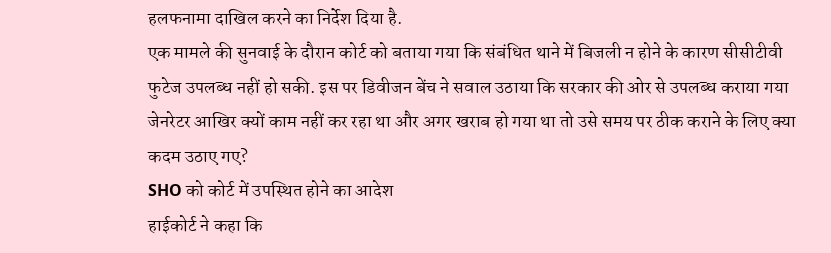हलफनामा दाखिल करने का निर्देश दिया है.
एक मामले की सुनवाई के दौरान कोर्ट को बताया गया कि संबंधित थाने में बिजली न होने के कारण सीसीटीवी फुटेज उपलब्ध नहीं हो सकी. इस पर डिवीजन बेंच ने सवाल उठाया कि सरकार की ओर से उपलब्ध कराया गया जेनरेटर आखिर क्यों काम नहीं कर रहा था और अगर खराब हो गया था तो उसे समय पर ठीक कराने के लिए क्या कदम उठाए गए?
SHO को कोर्ट में उपस्थित होने का आदेश
हाईकोर्ट ने कहा कि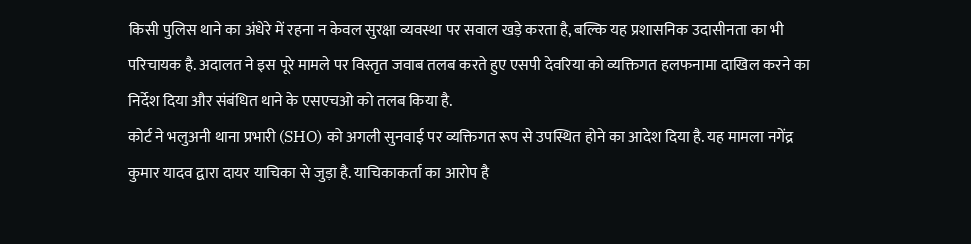किसी पुलिस थाने का अंधेरे में रहना न केवल सुरक्षा व्यवस्था पर सवाल खड़े करता है, बल्कि यह प्रशासनिक उदासीनता का भी परिचायक है. अदालत ने इस पूरे मामले पर विस्तृत जवाब तलब करते हुए एसपी देवरिया को व्यक्तिगत हलफनामा दाखिल करने का निर्देश दिया और संबंधित थाने के एसएचओ को तलब किया है.
कोर्ट ने भलुअनी थाना प्रभारी (SHO) को अगली सुनवाई पर व्यक्तिगत रूप से उपस्थित होने का आदेश दिया है. यह मामला नगेंद्र कुमार यादव द्वारा दायर याचिका से जुड़ा है. याचिकाकर्ता का आरोप है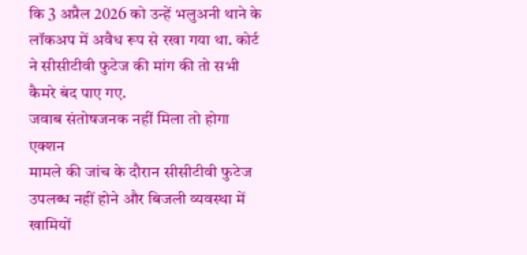कि 3 अप्रैल 2026 को उन्हें भलुअनी थाने के लॉकअप में अवैध रूप से रखा गया था. कोर्ट ने सीसीटीवी फुटेज की मांग की तो सभी कैमरे बंद पाए गए.
जवाब संतोषजनक नहीं मिला तो होगा एक्शन
मामले की जांच के दौरान सीसीटीवी फुटेज उपलब्ध नहीं होने और बिजली व्यवस्था में खामियों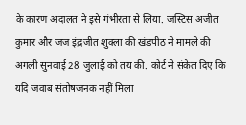के कारण अदालत ने इसे गंभीरता से लिया. जस्टिस अजीत कुमार और जज इंद्रजीत शुक्ला की खंडपीठ ने मामले की अगली सुनवाई 28 जुलाई को तय की. कोर्ट ने संकेत दिए कि यदि जवाब संतोषजनक नहीं मिला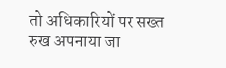तो अधिकारियों पर सख्त रुख अपनाया जा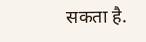सकता है.